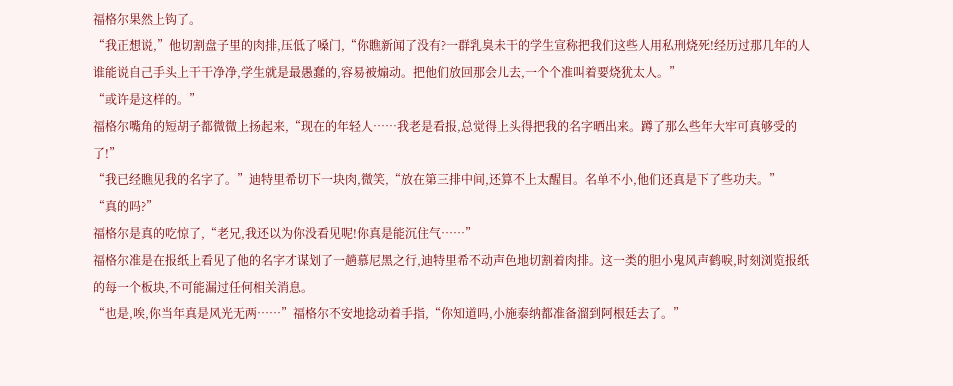福格尔果然上钩了。
“我正想说,”他切割盘子里的肉排,压低了嗓门,“你瞧新闻了没有?一群乳臭未干的学生宣称把我们这些人用私刑烧死!经历过那几年的人谁能说自己手头上干干净净,学生就是最愚蠢的,容易被煽动。把他们放回那会儿去,一个个准叫着要烧犹太人。”
“或许是这样的。”
福格尔嘴角的短胡子都微微上扬起来,“现在的年轻人……我老是看报,总觉得上头得把我的名字晒出来。蹲了那么些年大牢可真够受的了!”
“我已经瞧见我的名字了。”迪特里希切下一块肉,微笑,“放在第三排中间,还算不上太醒目。名单不小,他们还真是下了些功夫。”
“真的吗?”
福格尔是真的吃惊了,“老兄,我还以为你没看见呢!你真是能沉住气……”
福格尔准是在报纸上看见了他的名字才谋划了一趟慕尼黑之行,迪特里希不动声色地切割着肉排。这一类的胆小鬼风声鹤唳,时刻浏览报纸的每一个板块,不可能漏过任何相关消息。
“也是,唉,你当年真是风光无两……”福格尔不安地捻动着手指,“你知道吗,小施泰纳都准备溜到阿根廷去了。”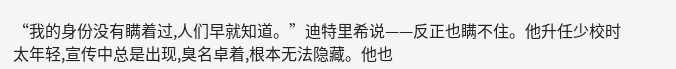“我的身份没有瞒着过,人们早就知道。”迪特里希说——反正也瞒不住。他升任少校时太年轻,宣传中总是出现,臭名卓着,根本无法隐藏。他也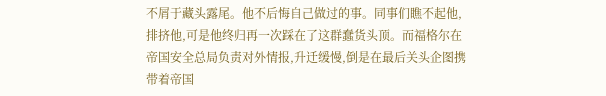不屑于藏头露尾。他不后悔自己做过的事。同事们瞧不起他,排挤他,可是他终归再一次踩在了这群蠢货头顶。而福格尔在帝国安全总局负责对外情报,升迁缓慢,倒是在最后关头企图携带着帝国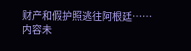财产和假护照逃往阿根廷……
内容未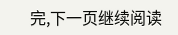完,下一页继续阅读